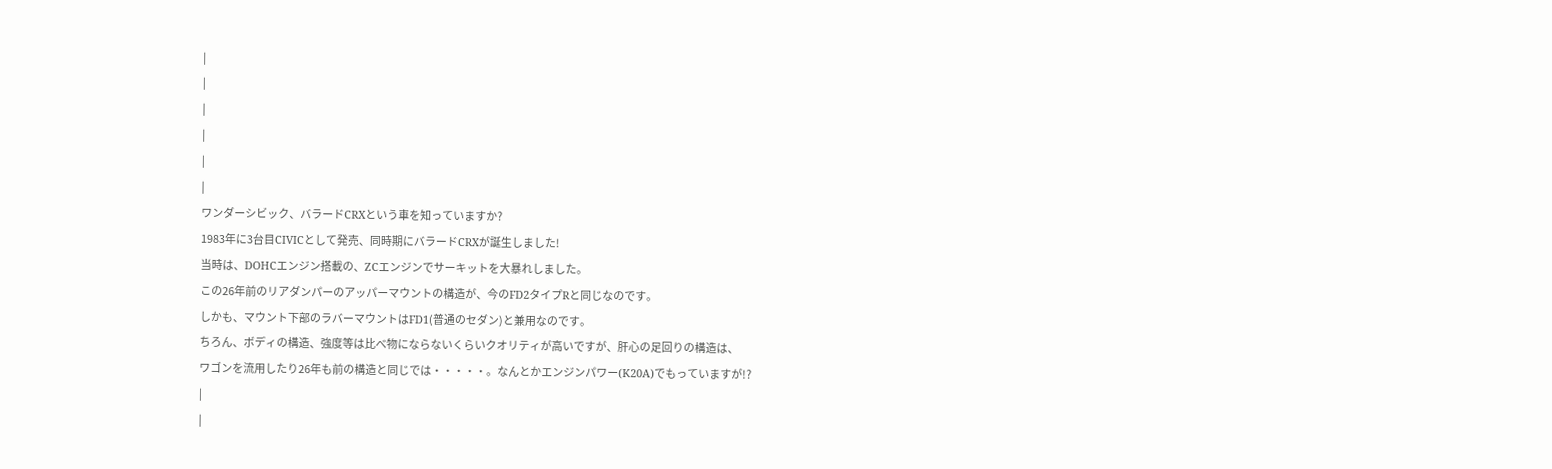|
|
|
|
|
|
ワンダーシビック、バラードCRXという車を知っていますか?
1983年に3台目CIVICとして発売、同時期にバラードCRXが誕生しました!
当時は、DOHCエンジン搭載の、ZCエンジンでサーキットを大暴れしました。
この26年前のリアダンパーのアッパーマウントの構造が、今のFD2タイプRと同じなのです。
しかも、マウント下部のラバーマウントはFD1(普通のセダン)と兼用なのです。
ちろん、ボディの構造、強度等は比べ物にならないくらいクオリティが高いですが、肝心の足回りの構造は、
ワゴンを流用したり26年も前の構造と同じでは・・・・・。なんとかエンジンパワー(K20A)でもっていますが!?
|
|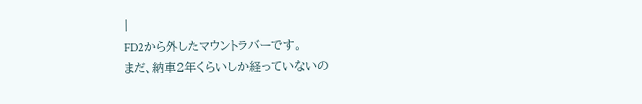|
FD2から外したマウントラバーです。
まだ、納車2年くらいしか経っていないの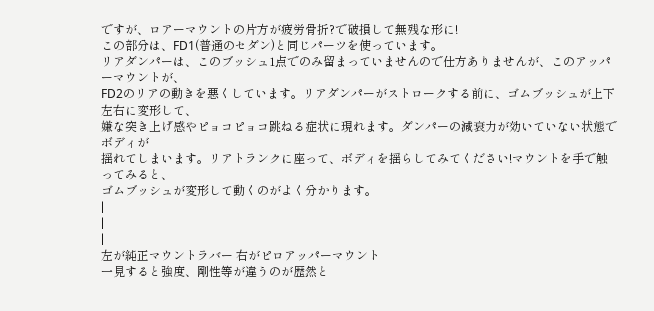ですが、ロアーマウントの片方が疲労骨折?で破損して無残な形に!
この部分は、FD1(普通のセダン)と同じパーツを使っています。
リアダンパーは、このブッシュ1点でのみ留まっていませんので仕方ありませんが、このアッパーマウントが、
FD2のリアの動きを悪くしています。リアダンパーがストロークする前に、ゴムブッシュが上下左右に変形して、
嫌な突き上げ感やピョコピョコ跳ねる症状に現れます。ダンパーの減衰力が効いていない状態でボディが
揺れてしまいます。リアトランクに座って、ボディを揺らしてみてください!マウントを手で触ってみると、
ゴムブッシュが変形して動くのがよく分かります。
|
|
|
左が純正マウントラバー 右がピロアッパーマウント
一見すると強度、剛性等が違うのが歴然と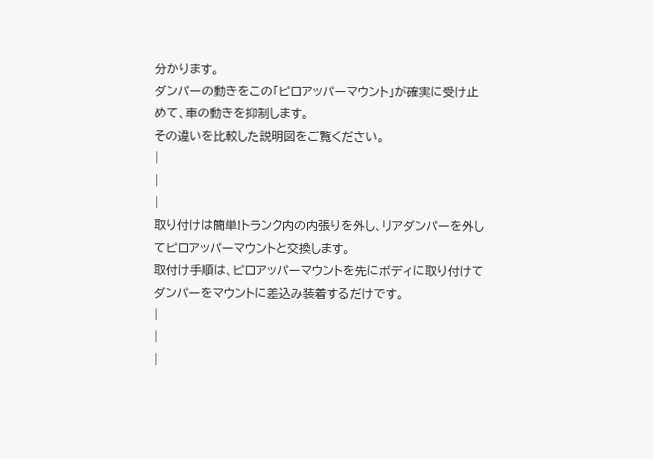分かります。
ダンパーの動きをこの「ピロアッパーマウント」が確実に受け止めて、車の動きを抑制します。
その違いを比較した説明図をご覧ください。
|
|
|
取り付けは簡単!トランク内の内張りを外し、リアダンパーを外してピロアッパーマウントと交換します。
取付け手順は、ピロアッパーマウントを先にボディに取り付けてダンパーをマウントに差込み装着するだけです。
|
|
|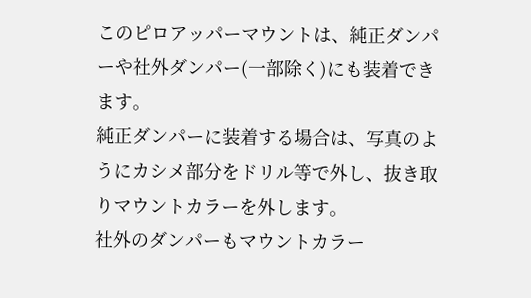このピロアッパーマウントは、純正ダンパーや社外ダンパー(一部除く)にも装着できます。
純正ダンパーに装着する場合は、写真のようにカシメ部分をドリル等で外し、抜き取りマウントカラーを外します。
社外のダンパーもマウントカラー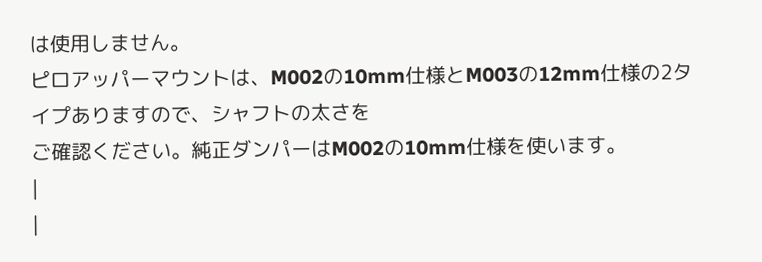は使用しません。
ピロアッパーマウントは、M002の10mm仕様とM003の12mm仕様の2タイプありますので、シャフトの太さを
ご確認ください。純正ダンパーはM002の10mm仕様を使います。
|
|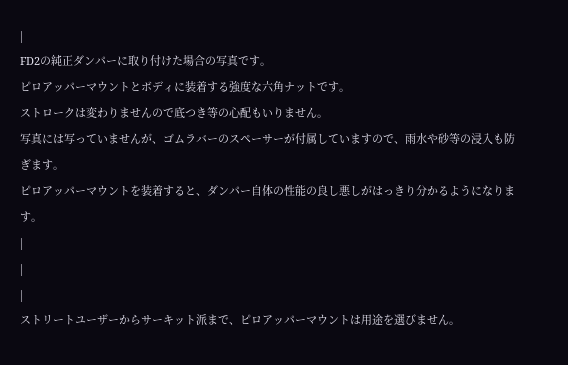|
FD2の純正ダンパーに取り付けた場合の写真です。
ピロアッパーマウントとボディに装着する強度な六角ナットです。
ストロークは変わりませんので底つき等の心配もいりません。
写真には写っていませんが、ゴムラバーのスペーサーが付属していますので、雨水や砂等の浸入も防ぎます。
ピロアッパーマウントを装着すると、ダンパー自体の性能の良し悪しがはっきり分かるようになります。
|
|
|
ストリートユーザーからサーキット派まで、ピロアッパーマウントは用途を選びません。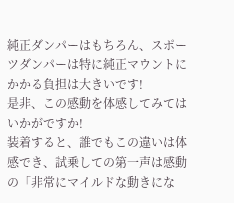純正ダンパーはもちろん、スポーツダンパーは特に純正マウントにかかる負担は大きいです!
是非、この感動を体感してみてはいかがですか!
装着すると、誰でもこの違いは体感でき、試乗しての第一声は感動の「非常にマイルドな動きにな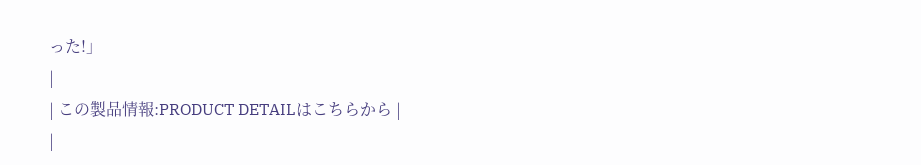った!」
|
| この製品情報:PRODUCT DETAILはこちらから |
|